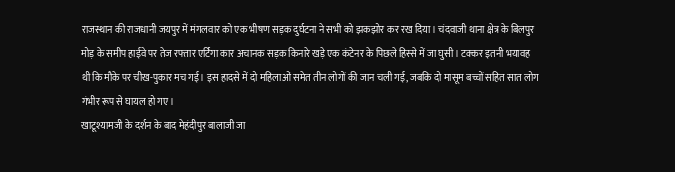राजस्थान की राजधानी जयपुर में मंगलवार को एक भीषण सड़क दुर्घटना ने सभी को झकझोर कर रख दिया। चंदवाजी थाना क्षेत्र के बिलपुर मोड़ के समीप हाईवे पर तेज रफ्तार एर्टिगा कार अचानक सड़क किनारे खड़े एक कंटेनर के पिछले हिस्से में जा घुसी। टक्कर इतनी भयावह थी कि मौके पर चीख-पुकार मच गई। इस हादसे में दो महिलाओं समेत तीन लोगों की जान चली गई, जबकि दो मासूम बच्चों सहित सात लोग गंभीर रूप से घायल हो गए।
खाटूश्यामजी के दर्शन के बाद मेहंदीपुर बालाजी जा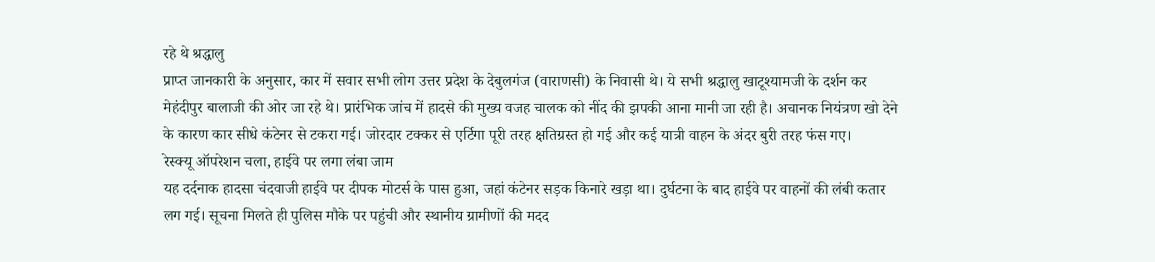रहे थे श्रद्धालु
प्राप्त जानकारी के अनुसार, कार में सवार सभी लोग उत्तर प्रदेश के देबुलगंज (वाराणसी) के निवासी थे। ये सभी श्रद्धालु खाटूश्यामजी के दर्शन कर मेहंदीपुर बालाजी की ओर जा रहे थे। प्रारंभिक जांच में हादसे की मुख्य वजह चालक को नींद की झपकी आना मानी जा रही है। अचानक नियंत्रण खो देने के कारण कार सीधे कंटेनर से टकरा गई। जोरदार टक्कर से एर्टिगा पूरी तरह क्षतिग्रस्त हो गई और कई यात्री वाहन के अंदर बुरी तरह फंस गए।
रेस्क्यू ऑपरेशन चला, हाईवे पर लगा लंबा जाम
यह दर्दनाक हादसा चंदवाजी हाईवे पर दीपक मोटर्स के पास हुआ, जहां कंटेनर सड़क किनारे खड़ा था। दुर्घटना के बाद हाईवे पर वाहनों की लंबी कतार लग गई। सूचना मिलते ही पुलिस मौके पर पहुंची और स्थानीय ग्रामीणों की मदद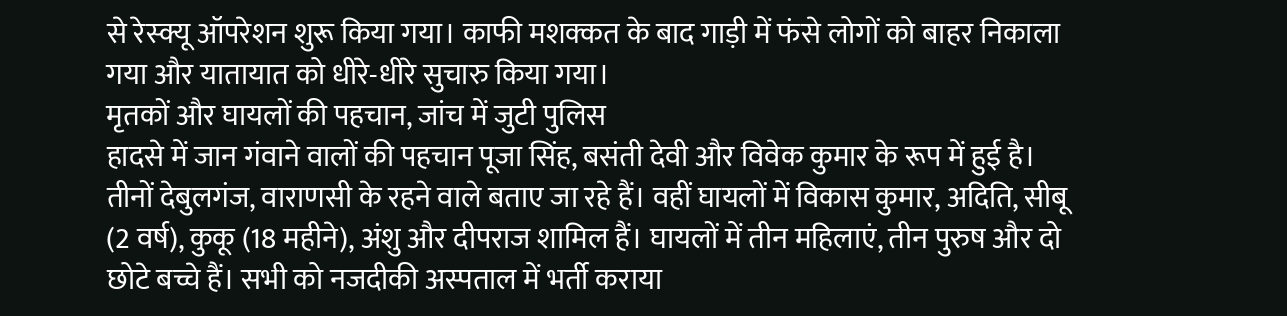से रेस्क्यू ऑपरेशन शुरू किया गया। काफी मशक्कत के बाद गाड़ी में फंसे लोगों को बाहर निकाला गया और यातायात को धीरे-धीरे सुचारु किया गया।
मृतकों और घायलों की पहचान, जांच में जुटी पुलिस
हादसे में जान गंवाने वालों की पहचान पूजा सिंह, बसंती देवी और विवेक कुमार के रूप में हुई है। तीनों देबुलगंज, वाराणसी के रहने वाले बताए जा रहे हैं। वहीं घायलों में विकास कुमार, अदिति, सीबू (2 वर्ष), कुकू (18 महीने), अंशु और दीपराज शामिल हैं। घायलों में तीन महिलाएं, तीन पुरुष और दो छोटे बच्चे हैं। सभी को नजदीकी अस्पताल में भर्ती कराया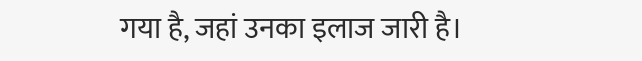गया है, जहां उनका इलाज जारी है।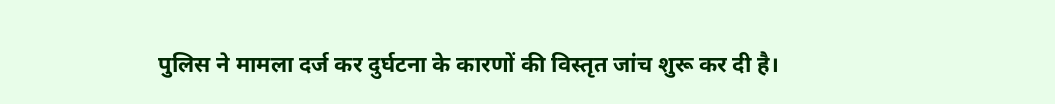पुलिस ने मामला दर्ज कर दुर्घटना के कारणों की विस्तृत जांच शुरू कर दी है।